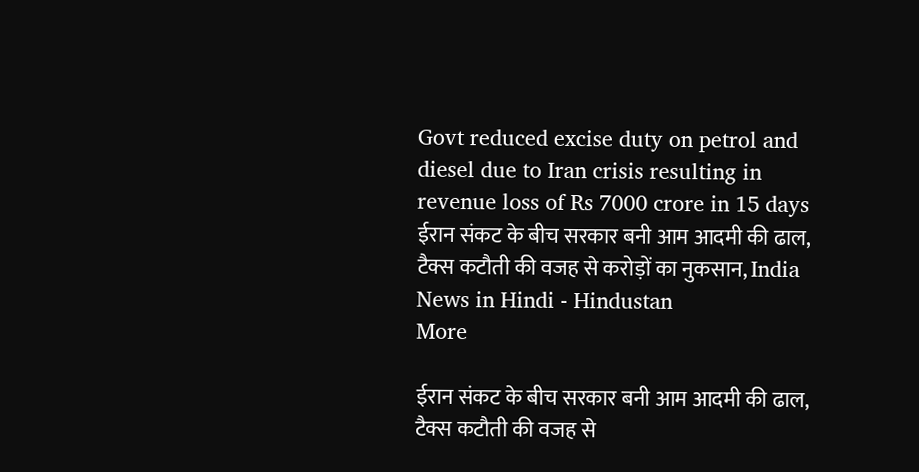Govt reduced excise duty on petrol and diesel due to Iran crisis resulting in revenue loss of Rs 7000 crore in 15 days ईरान संकट के बीच सरकार बनी आम आदमी की ढाल, टैक्स कटौती की वजह से करोड़ों का नुकसान, India News in Hindi - Hindustan
More

ईरान संकट के बीच सरकार बनी आम आदमी की ढाल, टैक्स कटौती की वजह से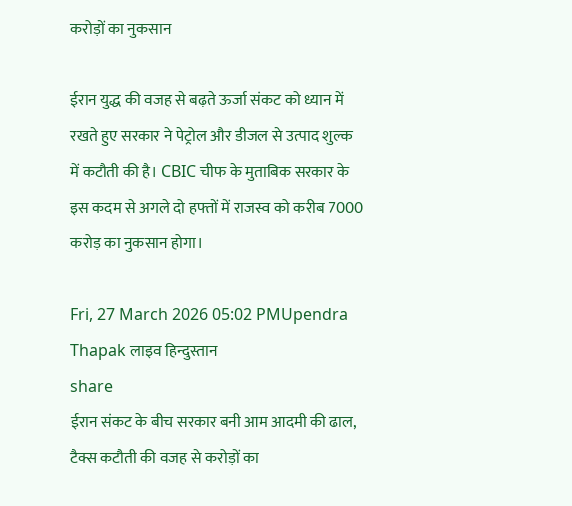करोड़ों का नुकसान

ईरान युद्ध की वजह से बढ़ते ऊर्जा संकट को ध्यान में रखते हुए सरकार ने पेट्रोल और डीजल से उत्पाद शुल्क में कटौती की है। CBIC चीफ के मुताबिक सरकार के इस कदम से अगले दो हफ्तों में राजस्व को करीब 7000 करोड़ का नुकसान होगा।

Fri, 27 March 2026 05:02 PMUpendra Thapak लाइव हिन्दुस्तान
share
ईरान संकट के बीच सरकार बनी आम आदमी की ढाल, टैक्स कटौती की वजह से करोड़ों का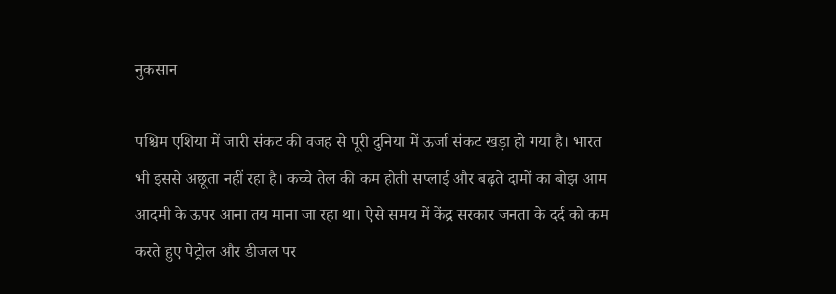नुकसान

पश्चिम एशिया में जारी संकट की वजह से पूरी दुनिया में ऊर्जा संकट खड़ा हो गया है। भारत भी इससे अछूता नहीं रहा है। कच्चे तेल की कम होती सप्लाई और बढ़ते दामों का बोझ आम आदमी के ऊपर आना तय माना जा रहा था। ऐसे समय में केंद्र सरकार जनता के दर्द को कम करते हुए पेट्रोल और डीजल पर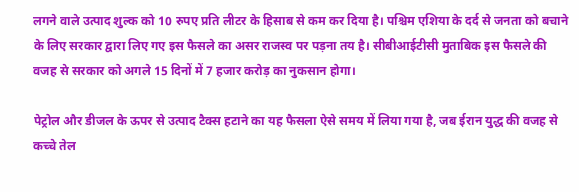लगने वाले उत्पाद शुल्क को 10 रुपए प्रति लीटर के हिसाब से कम कर दिया है। पश्चिम एशिया के दर्द से जनता को बचाने के लिए सरकार द्वारा लिए गए इस फैसले का असर राजस्व पर पड़ना तय है। सीबीआईटीसी मुताबिक इस फैसले की वजह से सरकार को अगले 15 दिनों में 7 हजार करोड़ का नुकसान होगा।

पेट्रोल और डीजल के ऊपर से उत्पाद टैक्स हटाने का यह फैसला ऐसे समय में लिया गया है, जब ईरान युद्ध की वजह से कच्चे तेल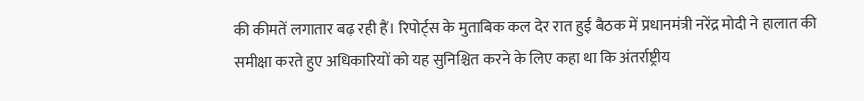की कीमतें लगातार बढ़ रही हैं। रिपोर्ट्स के मुताबिक कल देर रात हुई बैठक में प्रधानमंत्री नरेंद्र मोदी ने हालात की समीक्षा करते हुए अधिकारियों को यह सुनिश्चित करने के लिए कहा था कि अंतर्राष्ट्रीय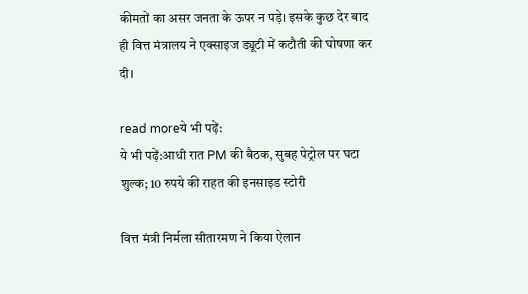कीमतों का असर जनता के ऊपर न पड़े। इसके कुछ देर बाद ही वित्त मंत्रालय ने एक्साइज ड्यूटी में कटौती की घोषणा कर दी।

read moreये भी पढ़ें:
ये भी पढ़ें:आधी रात PM की बैठक, सुबह पेट्रोल पर घटा शुल्क; 10 रुपये की राहत की इनसाइड स्टोरी

वित्त मंत्री निर्मला सीतारमण ने किया ऐलान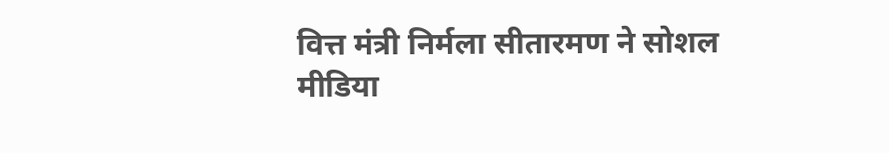वित्त मंत्री निर्मला सीतारमण ने सोशल मीडिया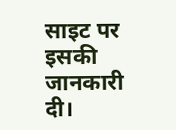साइट पर इसकी जानकारी दी।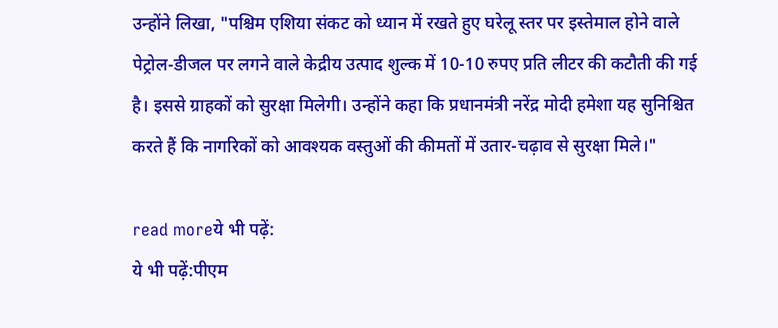उन्होंने लिखा, "पश्चिम एशिया संकट को ध्यान में रखते हुए घरेलू स्तर पर इस्तेमाल होने वाले पेट्रोल-डीजल पर लगने वाले केद्रीय उत्पाद शुल्क में 10-10 रुपए प्रति लीटर की कटौती की गई है। इससे ग्राहकों को सुरक्षा मिलेगी। उन्होंने कहा कि प्रधानमंत्री नरेंद्र मोदी हमेशा यह सुनिश्चित करते हैं कि नागरिकों को आवश्यक वस्तुओं की कीमतों में उतार-चढ़ाव से सुरक्षा मिले।"

read moreये भी पढ़ें:
ये भी पढ़ें:पीएम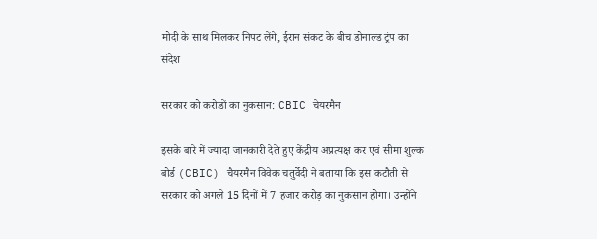मोदी के साथ मिलकर निपट लेंगे, ईरान संकट के बीच डोनाल्ड ट्रंप का संदेश

सरकार को करोडों का नुकसान: CBIC चेयरमैन

इसके बारे में ज्यादा जानकारी देते हुए केंद्रीय अप्रत्यक्ष कर एवं सीमा शुल्क बोर्ड (CBIC) चैयरमैन विवेक चतुर्वेदी ने बताया कि इस कटौती से सरकार को अगले 15 दिनों में 7 हजार करोड़ का नुकसान होगा। उन्होंने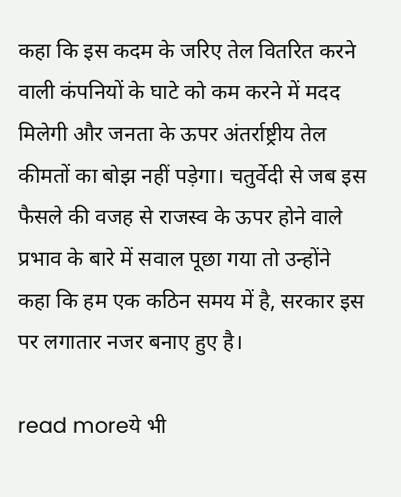कहा कि इस कदम के जरिए तेल वितरित करने वाली कंपनियों के घाटे को कम करने में मदद मिलेगी और जनता के ऊपर अंतर्राष्ट्रीय तेल कीमतों का बोझ नहीं पड़ेगा। चतुर्वेदी से जब इस फैसले की वजह से राजस्व के ऊपर होने वाले प्रभाव के बारे में सवाल पूछा गया तो उन्होंने कहा कि हम एक कठिन समय में है, सरकार इस पर लगातार नजर बनाए हुए है।

read moreये भी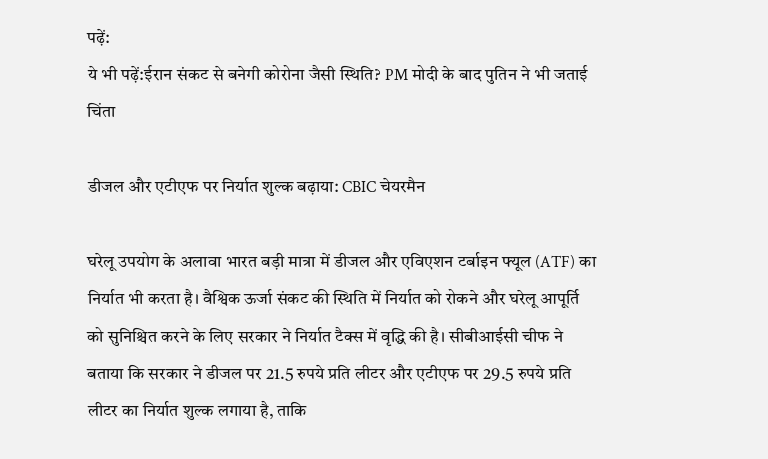पढ़ें:
ये भी पढ़ें:ईरान संकट से बनेगी कोरोना जैसी स्थिति? PM मोदी के बाद पुतिन ने भी जताई चिंता

डीजल और एटीएफ पर निर्यात शुल्क बढ़ाया: CBIC चेयरमैन

घरेलू उपयोग के अलावा भारत बड़ी मात्रा में डीजल और एविएशन टर्बाइन फ्यूल (ATF) का निर्यात भी करता है। वैश्विक ऊर्जा संकट की स्थिति में निर्यात को रोकने और घरेलू आपूर्ति को सुनिश्चित करने के लिए सरकार ने निर्यात टैक्स में वृद्धि की है। सीबीआईसी चीफ ने बताया कि सरकार ने डीजल पर 21.5 रुपये प्रति लीटर और एटीएफ पर 29.5 रुपये प्रति लीटर का निर्यात शुल्क लगाया है, ताकि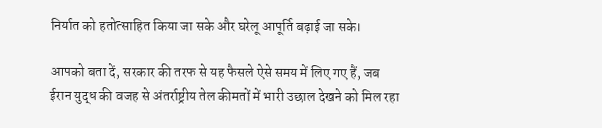निर्यात को हतोत्साहित किया जा सके और घरेलू आपूर्ति बढ़ाई जा सके।

आपको बता दें, सरकार की तरफ से यह फैसले ऐसे समय में लिए गए हैं, जब ईरान युद्ध की वजह से अंतर्राष्ट्रीय तेल कीमतों में भारी उछाल देखने को मिल रहा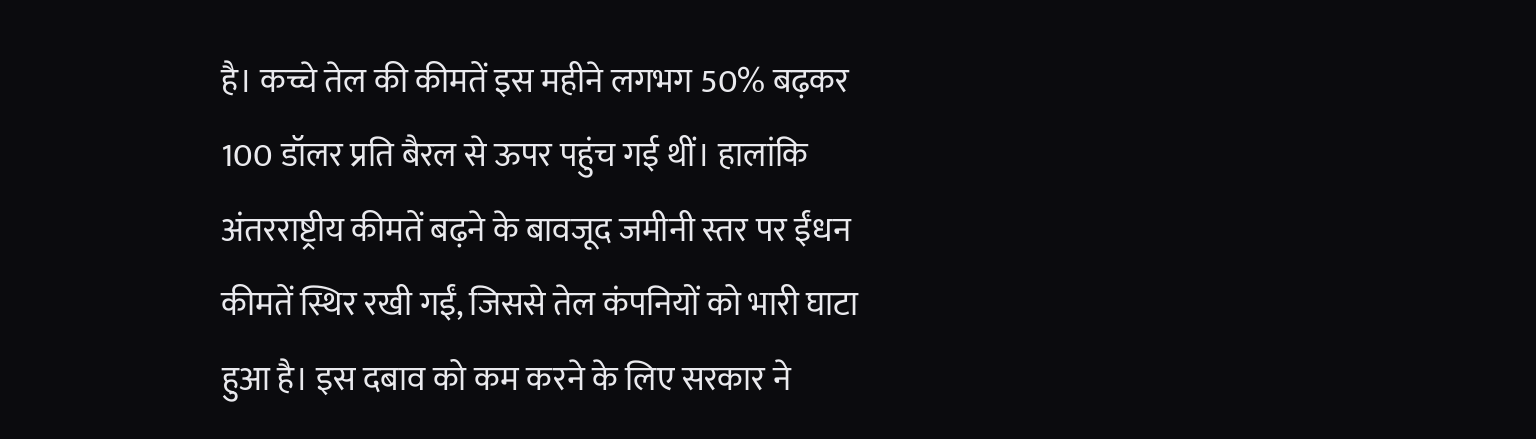है। कच्चे तेल की कीमतें इस महीने लगभग 50% बढ़कर 100 डॉलर प्रति बैरल से ऊपर पहुंच गई थीं। हालांकि अंतरराष्ट्रीय कीमतें बढ़ने के बावजूद जमीनी स्तर पर ईंधन कीमतें स्थिर रखी गईं, जिससे तेल कंपनियों को भारी घाटा हुआ है। इस दबाव को कम करने के लिए सरकार ने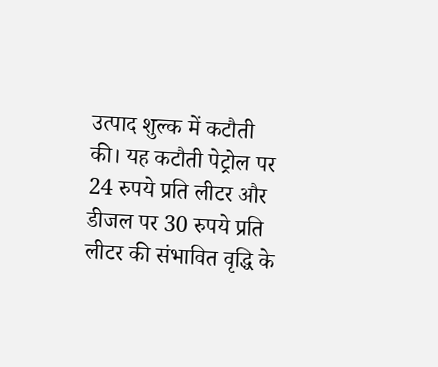उत्पाद शुल्क में कटौती की। यह कटौती पेट्रोल पर 24 रुपये प्रति लीटर और डीजल पर 30 रुपये प्रति लीटर की संभावित वृद्धि के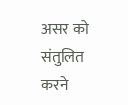असर को संतुलित करने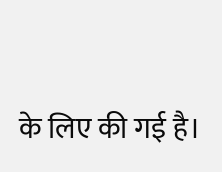के लिए की गई है।